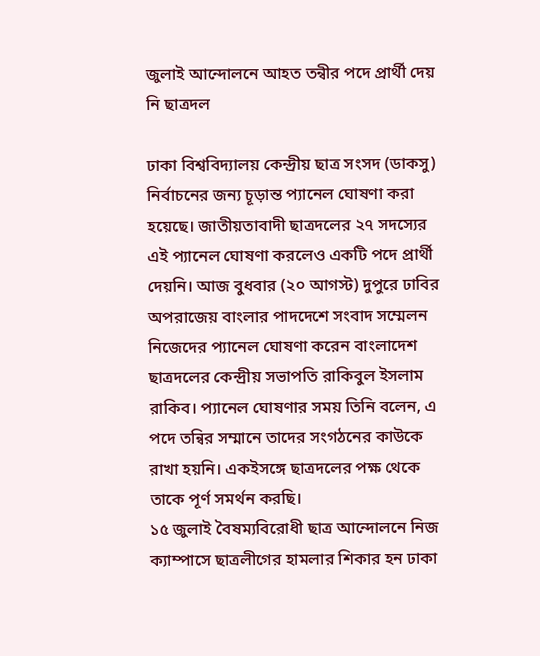জুলাই আন্দোলনে আহত তন্বীর পদে প্রার্থী দেয় নি ছাত্রদল

ঢাকা বিশ্ববিদ্যালয় কেন্দ্রীয় ছাত্র সংসদ (ডাকসু) নির্বাচনের জন্য চূড়ান্ত প্যানেল ঘোষণা করা হয়েছে। জাতীয়তাবাদী ছাত্রদলের ২৭ সদস্যের এই প্যানেল ঘোষণা করলেও একটি পদে প্রার্থী দেয়নি। আজ বুধবার (২০ আগস্ট) দুপুরে ঢাবির অপরাজেয় বাংলার পাদদেশে সংবাদ সম্মেলন নিজেদের প্যানেল ঘোষণা করেন বাংলাদেশ ছাত্রদলের কেন্দ্রীয় সভাপতি রাকিবুল ইসলাম রাকিব। প্যানেল ঘোষণার সময় তিনি বলেন, এ পদে তন্বির সম্মানে তাদের সংগঠনের কাউকে রাখা হয়নি। একইসঙ্গে ছাত্রদলের পক্ষ থেকে তাকে পূর্ণ সমর্থন করছি।
১৫ জুলাই বৈষম্যবিরোধী ছাত্র আন্দোলনে নিজ ক্যাম্পাসে ছাত্রলীগের হামলার শিকার হন ঢাকা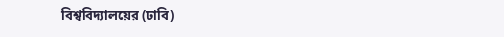বিশ্ববিদ্যালয়ের (ঢাবি)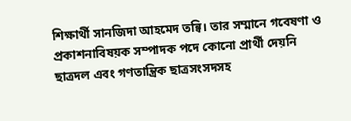শিক্ষার্থী সানজিদা আহমেদ তন্বি। তার সম্মানে গবেষণা ও প্রকাশনাবিষয়ক সম্পাদক পদে কোনো প্রার্থী দেয়নি ছাত্রদল এবং গণতান্ত্রিক ছাত্রসংসদসহ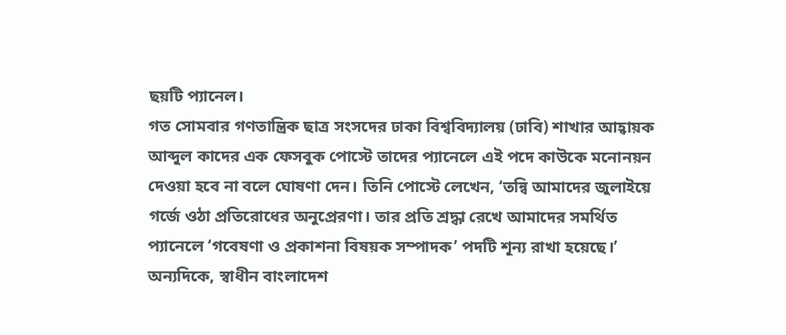ছয়টি প্যানেল।
গত সোমবার গণতান্ত্রিক ছাত্র সংসদের ঢাকা বিশ্ববিদ্যালয় (ঢাবি) শাখার আহ্বায়ক আব্দুল কাদের এক ফেসবুক পোস্টে তাদের প্যানেলে এই পদে কাউকে মনোনয়ন দেওয়া হবে না বলে ঘোষণা দেন। তিনি পোস্টে লেখেন, ‘তন্বি আমাদের জুলাইয়ে গর্জে ওঠা প্রতিরোধের অনুপ্রেরণা। তার প্রতি শ্রদ্ধা রেখে আমাদের সমর্থিত প্যানেলে ‘গবেষণা ও প্রকাশনা বিষয়ক সম্পাদক’ পদটি শূন্য রাখা হয়েছে।’
অন্যদিকে, স্বাধীন বাংলাদেশ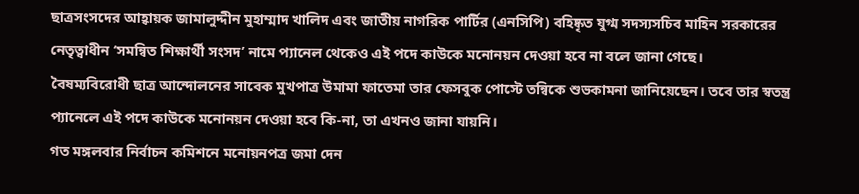ছাত্রসংসদের আহ্বায়ক জামালুদ্দীন মুহাম্মাদ খালিদ এবং জাতীয় নাগরিক পার্টির (এনসিপি) বহিষ্কৃত যুগ্ম সদস্যসচিব মাহিন সরকারের নেতৃত্বাধীন ‘সমন্বিত শিক্ষার্থী সংসদ’ নামে প্যানেল থেকেও এই পদে কাউকে মনোনয়ন দেওয়া হবে না বলে জানা গেছে।
বৈষম্যবিরোধী ছাত্র আন্দোলনের সাবেক মুখপাত্র উমামা ফাতেমা তার ফেসবুক পোস্টে তন্বিকে শুভকামনা জানিয়েছেন। তবে তার স্বতন্ত্র প্যানেলে এই পদে কাউকে মনোনয়ন দেওয়া হবে কি-না, তা এখনও জানা যায়নি।
গত মঙ্গলবার নির্বাচন কমিশনে মনোয়নপত্র জমা দেন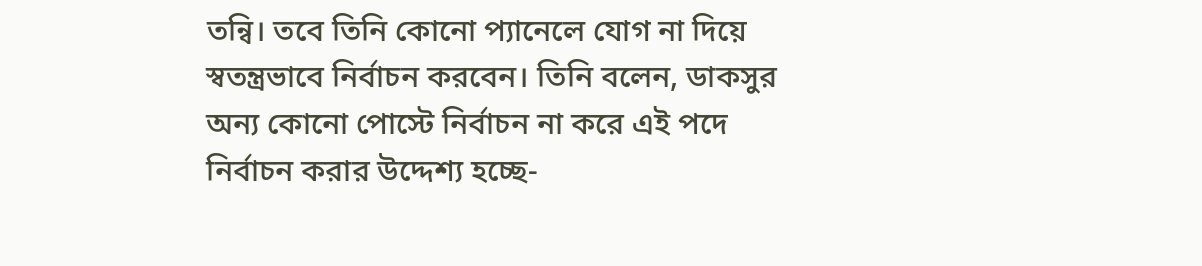তন্বি। তবে তিনি কোনো প্যানেলে যোগ না দিয়ে স্বতন্ত্রভাবে নির্বাচন করবেন। তিনি বলেন, ডাকসুর অন্য কোনো পোস্টে নির্বাচন না করে এই পদে নির্বাচন করার উদ্দেশ্য হচ্ছে-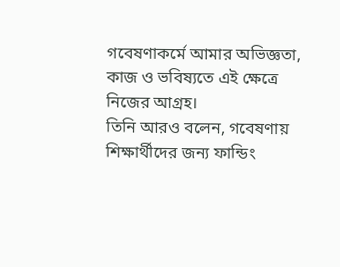গবেষণাকর্মে আমার অভিজ্ঞতা, কাজ ও ভবিষ্যতে এই ক্ষেত্রে নিজের আগ্রহ।
তিনি আরও বলেন, গবেষণায় শিক্ষার্থীদের জন্য ফান্ডিং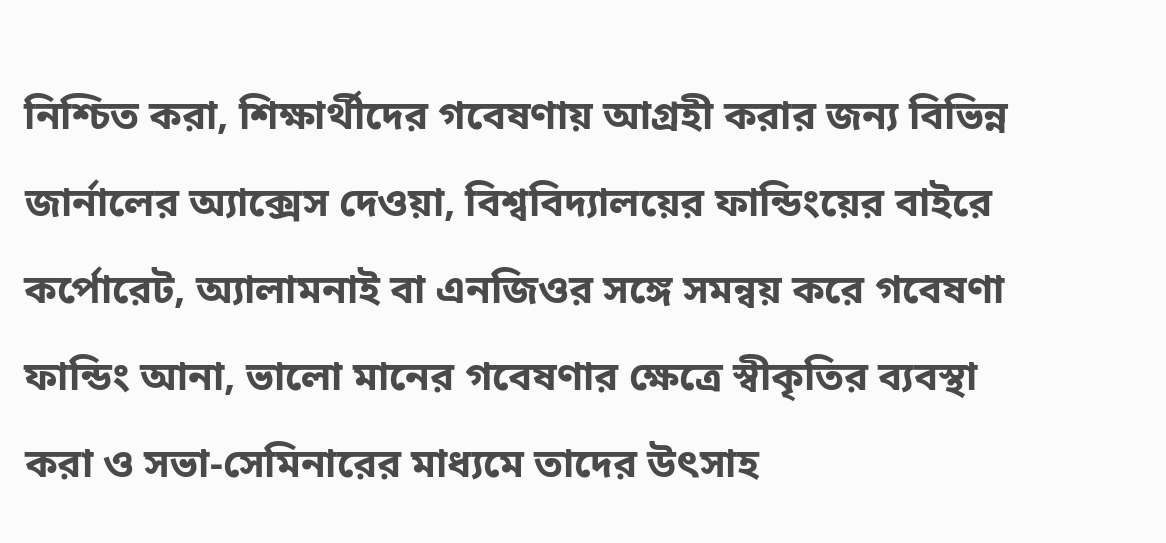নিশ্চিত করা, শিক্ষার্থীদের গবেষণায় আগ্রহী করার জন্য বিভিন্ন জার্নালের অ্যাক্সেস দেওয়া, বিশ্ববিদ্যালয়ের ফান্ডিংয়ের বাইরে কর্পোরেট, অ্যালামনাই বা এনজিওর সঙ্গে সমন্বয় করে গবেষণা ফান্ডিং আনা, ভালো মানের গবেষণার ক্ষেত্রে স্বীকৃতির ব্যবস্থা করা ও সভা-সেমিনারের মাধ্যমে তাদের উৎসাহ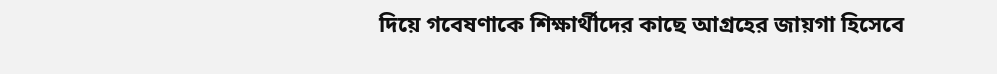দিয়ে গবেষণাকে শিক্ষার্থীদের কাছে আগ্রহের জায়গা হিসেবে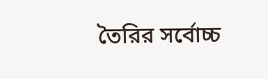তৈরির সর্বোচ্চ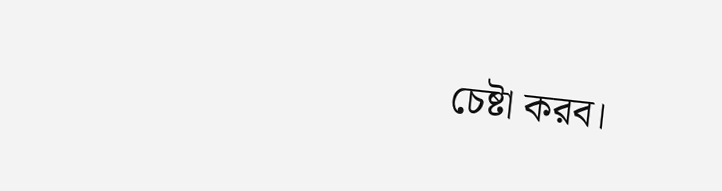চেষ্টা করব।